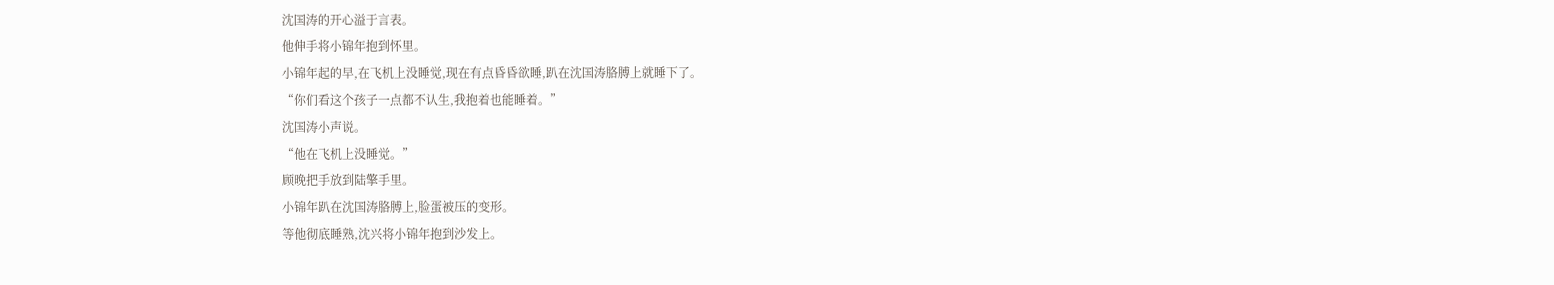沈国涛的开心溢于言表。
他伸手将小锦年抱到怀里。
小锦年起的早,在飞机上没睡觉,现在有点昏昏欲睡,趴在沈国涛胳膊上就睡下了。
“你们看这个孩子一点都不认生,我抱着也能睡着。”
沈国涛小声说。
“他在飞机上没睡觉。”
顾晚把手放到陆擎手里。
小锦年趴在沈国涛胳膊上,脸蛋被压的变形。
等他彻底睡熟,沈兴将小锦年抱到沙发上。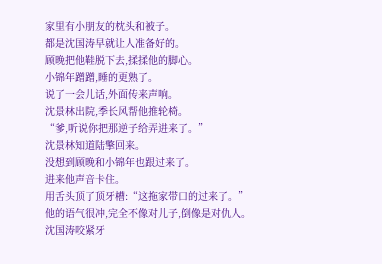家里有小朋友的枕头和被子。
都是沈国涛早就让人准备好的。
顾晚把他鞋脱下去,揉揉他的脚心。
小锦年蹭蹭,睡的更熟了。
说了一会儿话,外面传来声响。
沈景林出院,季长风帮他推轮椅。
“爹,听说你把那逆子给弄进来了。”
沈景林知道陆擎回来。
没想到顾晚和小锦年也跟过来了。
进来他声音卡住。
用舌头顶了顶牙槽:“这拖家带口的过来了。”
他的语气很冲,完全不像对儿子,倒像是对仇人。
沈国涛咬紧牙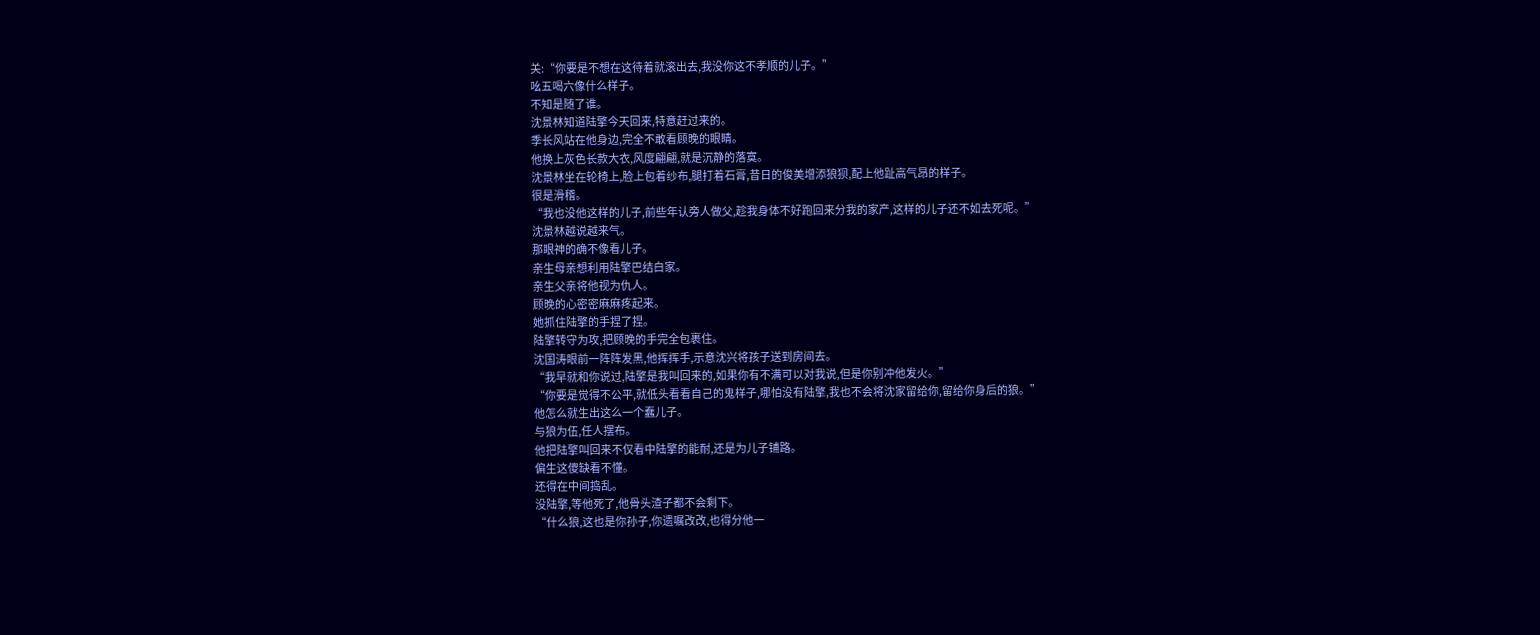关:“你要是不想在这待着就滚出去,我没你这不孝顺的儿子。”
吆五喝六像什么样子。
不知是随了谁。
沈景林知道陆擎今天回来,特意赶过来的。
季长风站在他身边,完全不敢看顾晚的眼睛。
他换上灰色长款大衣,风度翩翩,就是沉静的落寞。
沈景林坐在轮椅上,脸上包着纱布,腿打着石膏,昔日的俊美增添狼狈,配上他趾高气昂的样子。
很是滑稽。
“我也没他这样的儿子,前些年认旁人做父,趁我身体不好跑回来分我的家产,这样的儿子还不如去死呢。”
沈景林越说越来气。
那眼神的确不像看儿子。
亲生母亲想利用陆擎巴结白家。
亲生父亲将他视为仇人。
顾晚的心密密麻麻疼起来。
她抓住陆擎的手捏了捏。
陆擎转守为攻,把顾晚的手完全包裹住。
沈国涛眼前一阵阵发黑,他挥挥手,示意沈兴将孩子送到房间去。
“我早就和你说过,陆擎是我叫回来的,如果你有不满可以对我说,但是你别冲他发火。”
“你要是觉得不公平,就低头看看自己的鬼样子,哪怕没有陆擎,我也不会将沈家留给你,留给你身后的狼。”
他怎么就生出这么一个蠢儿子。
与狼为伍,任人摆布。
他把陆擎叫回来不仅看中陆擎的能耐,还是为儿子铺路。
偏生这傻缺看不懂。
还得在中间捣乱。
没陆擎,等他死了,他骨头渣子都不会剩下。
“什么狼,这也是你孙子,你遗嘱改改,也得分他一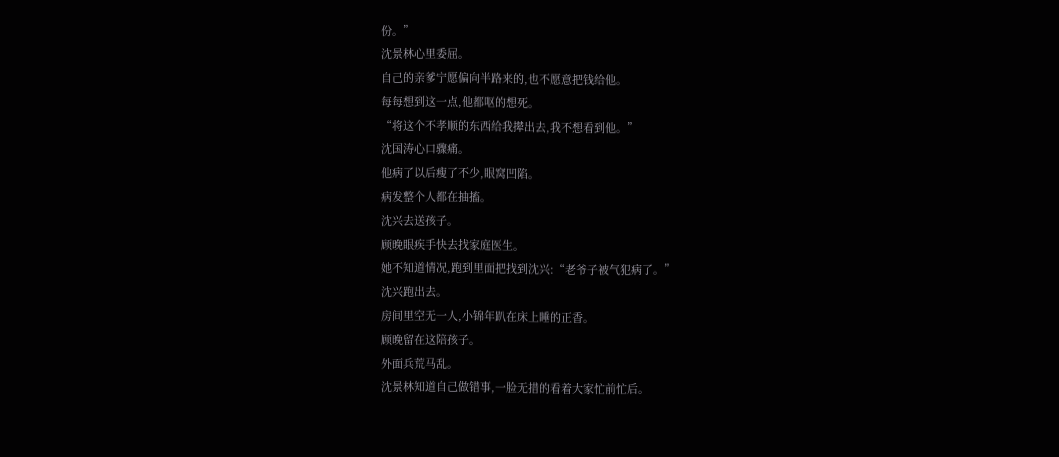份。”
沈景林心里委屈。
自己的亲爹宁愿偏向半路来的,也不愿意把钱给他。
每每想到这一点,他都呕的想死。
“将这个不孝顺的东西给我撵出去,我不想看到他。”
沈国涛心口骤痛。
他病了以后瘦了不少,眼窝凹陷。
病发整个人都在抽搐。
沈兴去送孩子。
顾晚眼疾手快去找家庭医生。
她不知道情况,跑到里面把找到沈兴:“老爷子被气犯病了。”
沈兴跑出去。
房间里空无一人,小锦年趴在床上睡的正香。
顾晚留在这陪孩子。
外面兵荒马乱。
沈景林知道自己做错事,一脸无措的看着大家忙前忙后。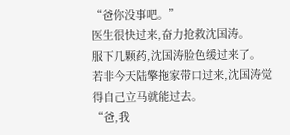“爸你没事吧。”
医生很快过来,奋力抢救沈国涛。
服下几颗药,沈国涛脸色缓过来了。
若非今天陆擎拖家带口过来,沈国涛觉得自己立马就能过去。
“爸,我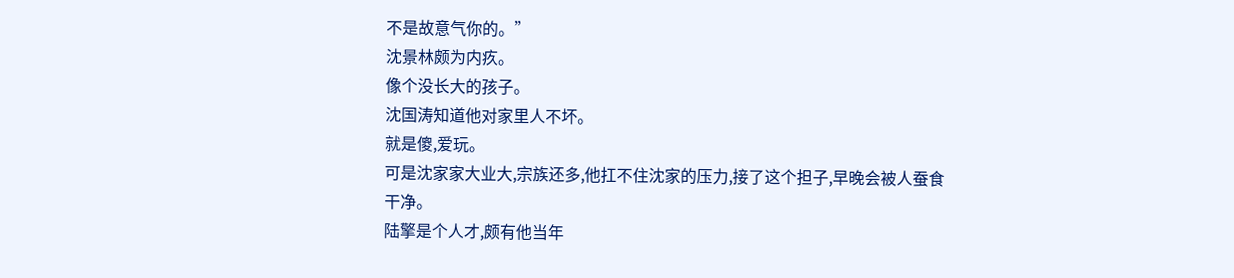不是故意气你的。”
沈景林颇为内疚。
像个没长大的孩子。
沈国涛知道他对家里人不坏。
就是傻,爱玩。
可是沈家家大业大,宗族还多,他扛不住沈家的压力,接了这个担子,早晚会被人蚕食干净。
陆擎是个人才,颇有他当年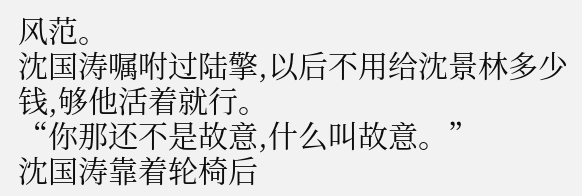风范。
沈国涛嘱咐过陆擎,以后不用给沈景林多少钱,够他活着就行。
“你那还不是故意,什么叫故意。”
沈国涛靠着轮椅后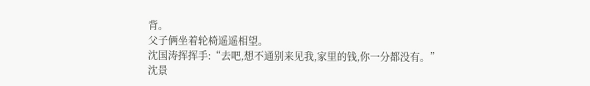背。
父子俩坐着轮椅遥遥相望。
沈国涛挥挥手:“去吧,想不通别来见我,家里的钱,你一分都没有。”
沈景